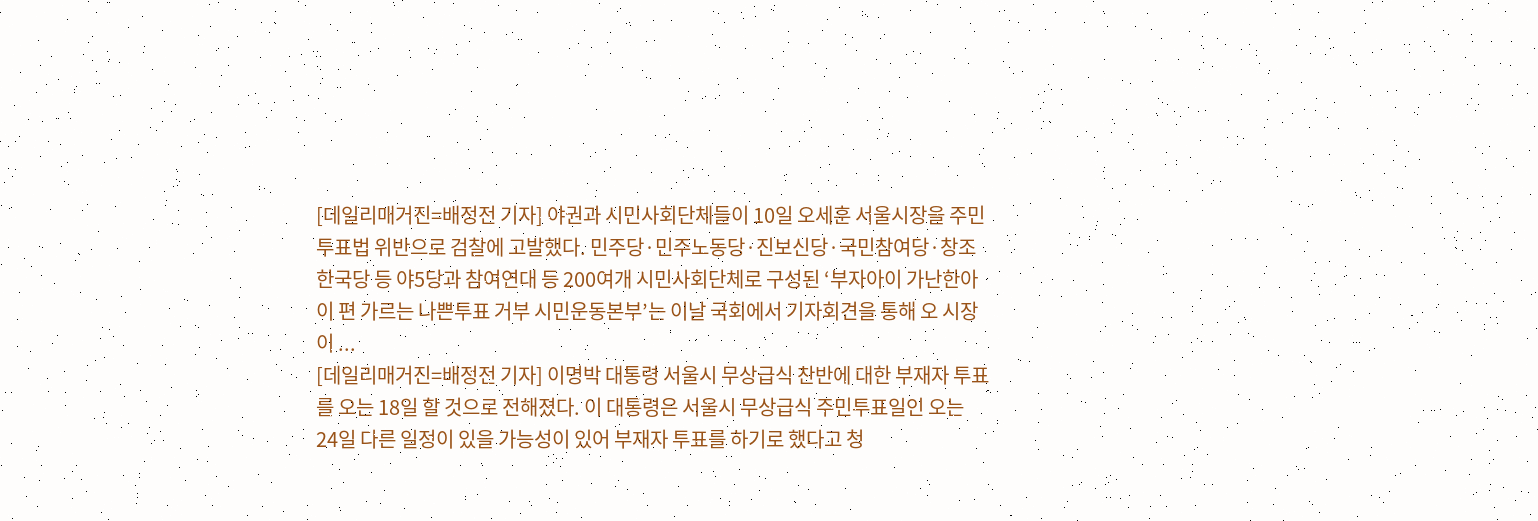[데일리매거진=배정전 기자] 야권과 시민사회단체들이 10일 오세훈 서울시장을 주민투표법 위반으로 검찰에 고발했다. 민주당·민주노동당·진보신당·국민참여당·창조한국당 등 야5당과 참여연대 등 200여개 시민사회단체로 구성된 ‘부자아이 가난한아이 편 가르는 나쁜투표 거부 시민운동본부’는 이날 국회에서 기자회견을 통해 오 시장이 ...
[데일리매거진=배정전 기자] 이명박 대통령 서울시 무상급식 찬반에 대한 부재자 투표를 오는 18일 할 것으로 전해졌다. 이 대통령은 서울시 무상급식 주민투표일인 오는 24일 다른 일정이 있을 가능성이 있어 부재자 투표를 하기로 했다고 청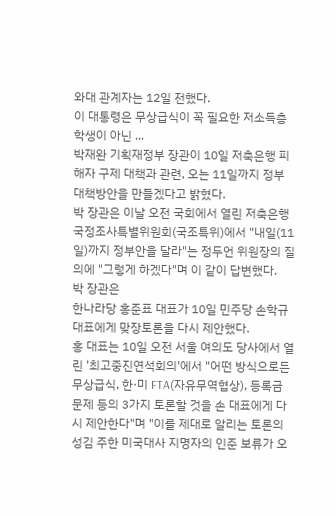와대 관계자는 12일 전했다.
이 대통령은 무상급식이 꼭 필요한 저소득층 학생이 아닌 ...
박재완 기획재정부 장관이 10일 저축은행 피해자 구제 대책과 관련, 오는 11일까지 정부 대책방안을 만들겠다고 밝혔다.
박 장관은 이날 오전 국회에서 열린 저축은행 국정조사특별위원회(국조특위)에서 "내일(11일)까지 정부안을 달라"는 정두언 위원장의 질의에 "그렇게 하겠다"며 이 같이 답변했다.
박 장관은
한나라당 홍준표 대표가 10일 민주당 손학규 대표에게 맞장토론을 다시 제안했다.
홍 대표는 10일 오전 서울 여의도 당사에서 열린 '최고중진연석회의'에서 "어떤 방식으로든 무상급식, 한·미 FTA(자유무역협상), 등록금 문제 등의 3가지 토론할 것을 손 대표에게 다시 제안한다"며 "이를 제대로 알리는 토론의
성김 주한 미국대사 지명자의 인준 보류가 오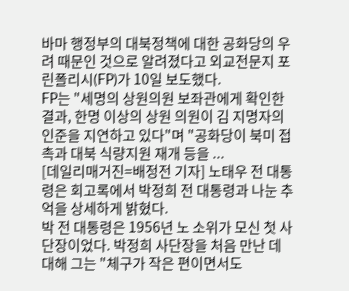바마 행정부의 대북정책에 대한 공화당의 우려 때문인 것으로 알려졌다고 외교전문지 포린폴리시(FP)가 10일 보도했다.
FP는 "세명의 상원의원 보좌관에게 확인한 결과, 한명 이상의 상원 의원이 김 지명자의 인준을 지연하고 있다"며 "공화당이 북미 접촉과 대북 식량지원 재개 등을 ...
[데일리매거진=배정전 기자] 노태우 전 대통령은 회고록에서 박정희 전 대통령과 나눈 추억을 상세하게 밝혔다.
박 전 대통령은 1956년 노 소위가 모신 첫 사단장이었다. 박정희 사단장을 처음 만난 데 대해 그는 "체구가 작은 편이면서도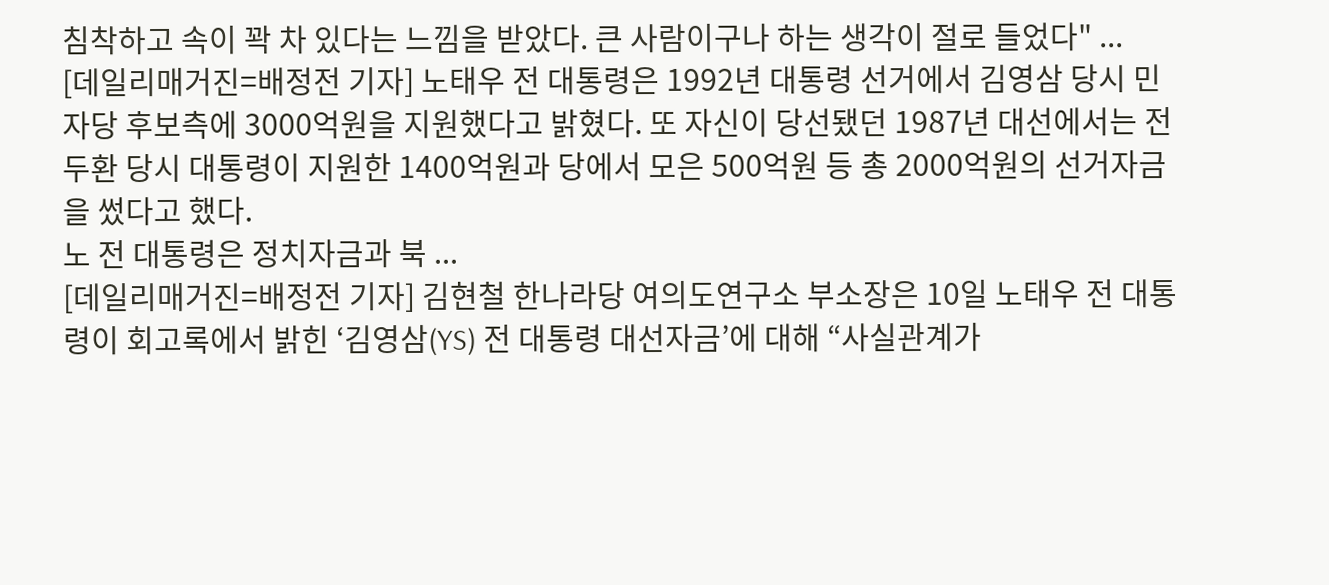침착하고 속이 꽉 차 있다는 느낌을 받았다. 큰 사람이구나 하는 생각이 절로 들었다" ...
[데일리매거진=배정전 기자] 노태우 전 대통령은 1992년 대통령 선거에서 김영삼 당시 민자당 후보측에 3000억원을 지원했다고 밝혔다. 또 자신이 당선됐던 1987년 대선에서는 전두환 당시 대통령이 지원한 1400억원과 당에서 모은 500억원 등 총 2000억원의 선거자금을 썼다고 했다.
노 전 대통령은 정치자금과 북 ...
[데일리매거진=배정전 기자] 김현철 한나라당 여의도연구소 부소장은 10일 노태우 전 대통령이 회고록에서 밝힌 ‘김영삼(YS) 전 대통령 대선자금’에 대해 “사실관계가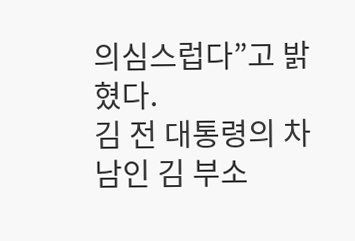의심스럽다”고 밝혔다.
김 전 대통령의 차남인 김 부소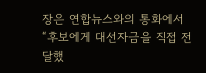장은 연합뉴스와의 통화에서 “후보에게 대선자금을 직접 전달했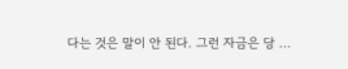다는 것은 말이 안 된다. 그런 자금은 당 ...